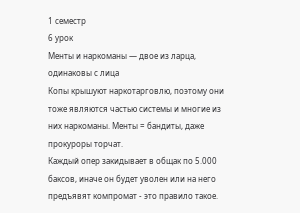1 семестр
6 урок
Менты и наркоманы — двое из ларца, одинаковы с лица
Копы крышуют наркотарговлю, поэтому они тоже являются частью системы и многие из них наркоманы. Менты = бандиты, даже прокуроры торчат.
Каждый опер закидывает в общак по 5.000 баксов, иначе он будет уволен или на него предъявят компромат - это правило такое.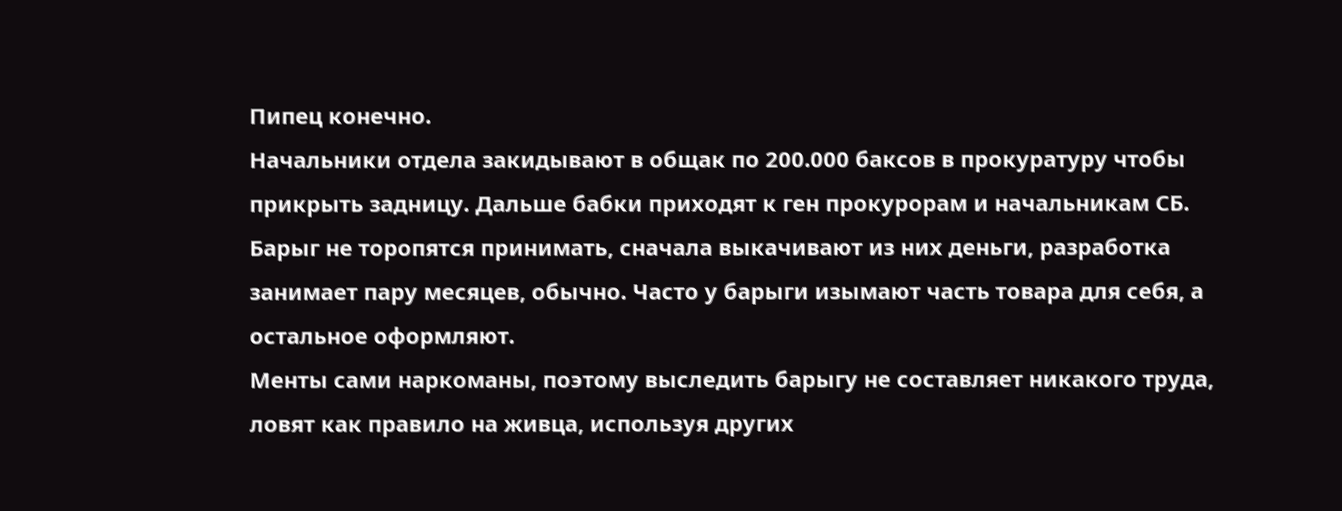Пипец конечно.
Начальники отдела закидывают в общак по 200.000 баксов в прокуратуру чтобы прикрыть задницу. Дальше бабки приходят к ген прокурорам и начальникам СБ.
Барыг не торопятся принимать, сначала выкачивают из них деньги, разработка занимает пару месяцев, обычно. Часто у барыги изымают часть товара для себя, а остальное оформляют.
Менты сами наркоманы, поэтому выследить барыгу не составляет никакого труда, ловят как правило на живца, используя других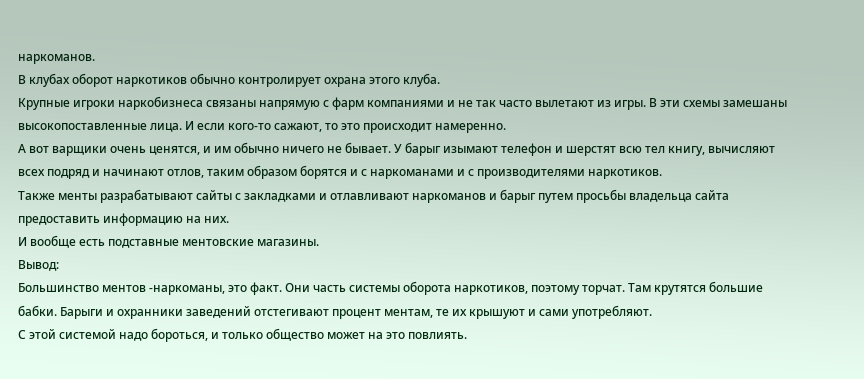наркоманов.
В клубах оборот наркотиков обычно контролирует охрана этого клуба.
Крупные игроки наркобизнеса связаны напрямую с фарм компаниями и не так часто вылетают из игры. В эти схемы замешаны высокопоставленные лица. И если кого-то сажают, то это происходит намеренно.
А вот варщики очень ценятся, и им обычно ничего не бывает. У барыг изымают телефон и шерстят всю тел книгу, вычисляют всех подряд и начинают отлов, таким образом борятся и с наркоманами и с производителями наркотиков.
Также менты разрабатывают сайты с закладками и отлавливают наркоманов и барыг путем просьбы владельца сайта предоставить информацию на них.
И вообще есть подставные ментовские магазины.
Вывод:
Большинство ментов -наркоманы, это факт. Они часть системы оборота наркотиков, поэтому торчат. Там крутятся большие бабки. Барыги и охранники заведений отстегивают процент ментам, те их крышуют и сами употребляют.
С этой системой надо бороться, и только общество может на это повлиять.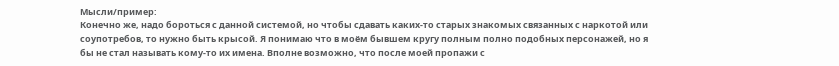Мысли/пример:
Конечно же, надо бороться с данной системой, но чтобы сдавать каких-то старых знакомых связанных с наркотой или соупотребов, то нужно быть крысой. Я понимаю что в моём бывшем кругу полным полно подобных персонажей, но я бы не стал называть кому-то их имена. Вполне возможно, что после моей пропажи с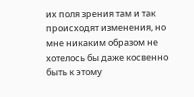их поля зрения там и так происходят изменения, но мне никаким образом не хотелось бы даже косвенно быть к этому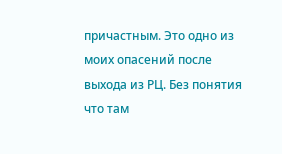причастным. Это одно из моих опасений после выхода из РЦ. Без понятия что там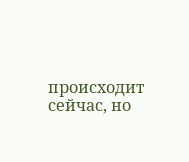происходит сейчас, но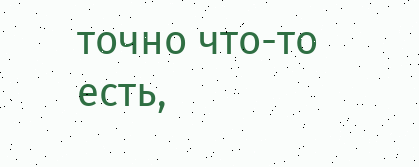точно что-то есть,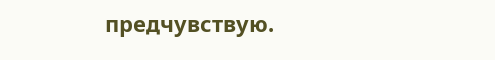предчувствую.